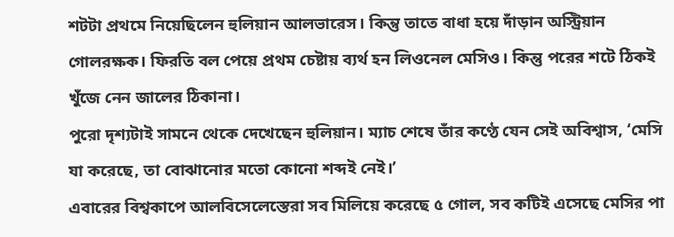শটটা প্রথমে নিয়েছিলেন হুলিয়ান আলভারেস। কিন্তু তাতে বাধা হয়ে দাঁড়ান অস্ট্রিয়ান গোলরক্ষক। ফিরতি বল পেয়ে প্রথম চেষ্টায় ব্যর্থ হন লিওনেল মেসিও। কিন্তু পরের শটে ঠিকই খুঁজে নেন জালের ঠিকানা।
পুরো দৃশ্যটাই সামনে থেকে দেখেছেন হুলিয়ান। ম্যাচ শেষে তাঁর কণ্ঠে যেন সেই অবিশ্বাস, ‘মেসি যা করেছে, তা বোঝানোর মতো কোনো শব্দই নেই।’
এবারের বিশ্বকাপে আলবিসেলেস্তেরা সব মিলিয়ে করেছে ৫ গোল, সব কটিই এসেছে মেসির পা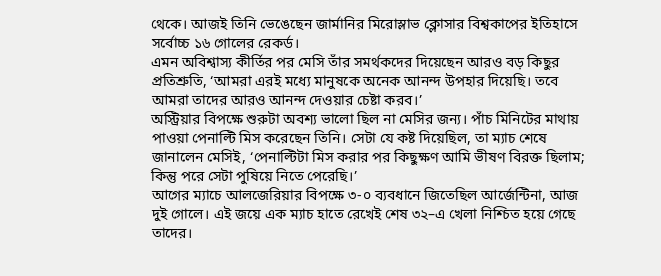থেকে। আজই তিনি ভেঙেছেন জার্মানির মিরোস্লাভ ক্লোসার বিশ্বকাপের ইতিহাসে সর্বোচ্চ ১৬ গোলের রেকর্ড।
এমন অবিশ্বাস্য কীর্তির পর মেসি তাঁর সমর্থকদের দিয়েছেন আরও বড় কিছুর প্রতিশ্রুতি, ‘আমরা এরই মধ্যে মানুষকে অনেক আনন্দ উপহার দিয়েছি। তবে আমরা তাদের আরও আনন্দ দেওয়ার চেষ্টা করব।’
অস্ট্রিয়ার বিপক্ষে শুরুটা অবশ্য ভালো ছিল না মেসির জন্য। পাঁচ মিনিটের মাথায় পাওয়া পেনাল্টি মিস করেছেন তিনি। সেটা যে কষ্ট দিয়েছিল, তা ম্যাচ শেষে জানালেন মেসিই, ‘পেনাল্টিটা মিস করার পর কিছুক্ষণ আমি ভীষণ বিরক্ত ছিলাম; কিন্তু পরে সেটা পুষিয়ে নিতে পেরেছি।’
আগের ম্যাচে আলজেরিয়ার বিপক্ষে ৩-০ ব্যবধানে জিতেছিল আর্জেন্টিনা, আজ দুই গোলে। এই জয়ে এক ম্যাচ হাতে রেখেই শেষ ৩২–এ খেলা নিশ্চিত হয়ে গেছে তাদের।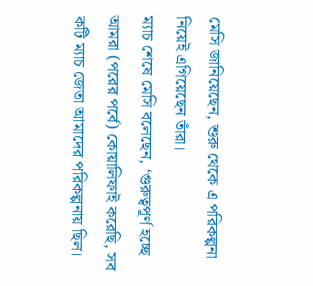মেসি জানিয়েছেন, শুরু থেকে এ পরিকল্পনা নিয়েই এগিয়েছেন তাঁরা।
ম্যাচ শেষে মেসি বলেছেন, ‘গুরুত্বপূর্ণ হচ্ছে আমরা (পরের পর্বে) কোয়ালিফাই করেছি, সব কটি ম্যাচ জেতা আমাদের পরিকল্পনায় ছিল।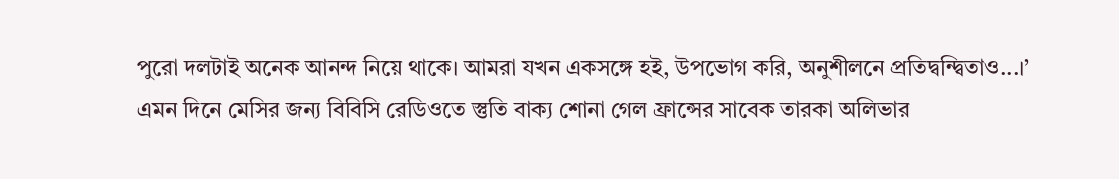পুরো দলটাই অনেক আনন্দ নিয়ে থাকে। আমরা যখন একসঙ্গে হই, উপভোগ করি, অনুশীলনে প্রতিদ্বন্দ্বিতাও...।’
এমন দিনে মেসির জন্য বিবিসি রেডিওতে স্তুতি বাক্য শোনা গেল ফ্রান্সের সাবেক তারকা অলিভার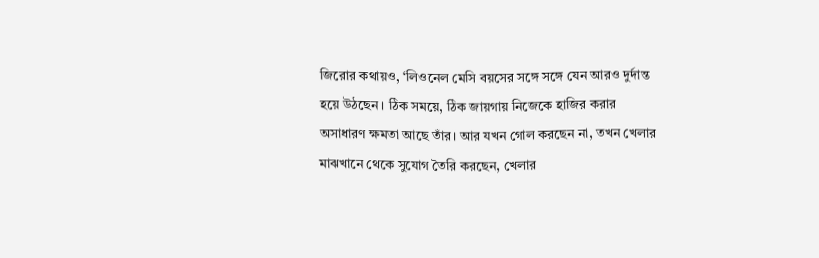জিরোর কথায়ও, ‘লিওনেল মেসি বয়সের সঙ্গে সঙ্গে যেন আরও দুর্দান্ত হয়ে উঠছেন। ঠিক সময়ে, ঠিক জায়গায় নিজেকে হাজির করার অসাধারণ ক্ষমতা আছে তাঁর। আর যখন গোল করছেন না, তখন খেলার মাঝখানে থেকে সুযোগ তৈরি করছেন, খেলার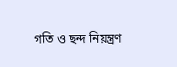গতি ও ছন্দ নিয়ন্ত্রণ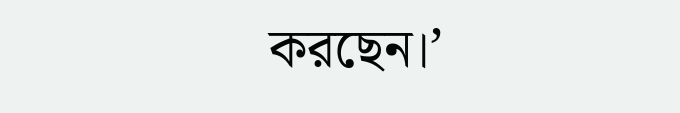করছেন।’